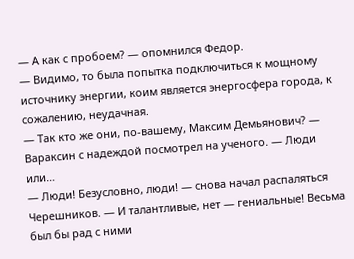— А как с пробоем? — опомнился Федор.
— Видимо, то была попытка подключиться к мощному источнику энергии, коим является энергосфера города, к сожалению, неудачная.
— Так кто же они, по-вашему, Максим Демьянович? — Вараксин с надеждой посмотрел на ученого. — Люди или…
— Люди! Безусловно, люди! — снова начал распаляться Черешников. — И талантливые, нет — гениальные! Весьма был бы рад с ними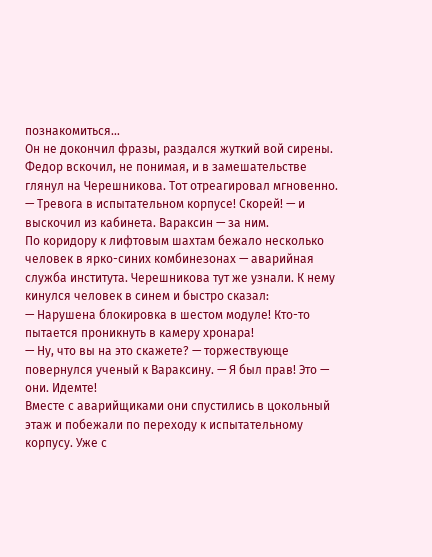познакомиться…
Он не докончил фразы, раздался жуткий вой сирены. Федор вскочил, не понимая, и в замешательстве глянул на Черешникова. Тот отреагировал мгновенно.
— Тревога в испытательном корпусе! Скорей! — и выскочил из кабинета. Вараксин — за ним.
По коридору к лифтовым шахтам бежало несколько человек в ярко-синих комбинезонах — аварийная служба института. Черешникова тут же узнали. К нему кинулся человек в синем и быстро сказал:
— Нарушена блокировка в шестом модуле! Кто-то пытается проникнуть в камеру хронара!
— Ну, что вы на это скажете? — торжествующе повернулся ученый к Вараксину. — Я был прав! Это — они. Идемте!
Вместе с аварийщиками они спустились в цокольный этаж и побежали по переходу к испытательному корпусу. Уже с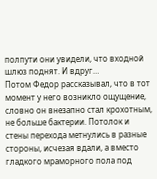полпути они увидели, что входной шлюз поднят. И вдруг…
Потом Федор рассказывал, что в тот момент у него возникло ощущение, словно он внезапно стал крохотным, не больше бактерии. Потолок и стены перехода метнулись в разные стороны, исчезая вдали, а вместо гладкого мраморного пола под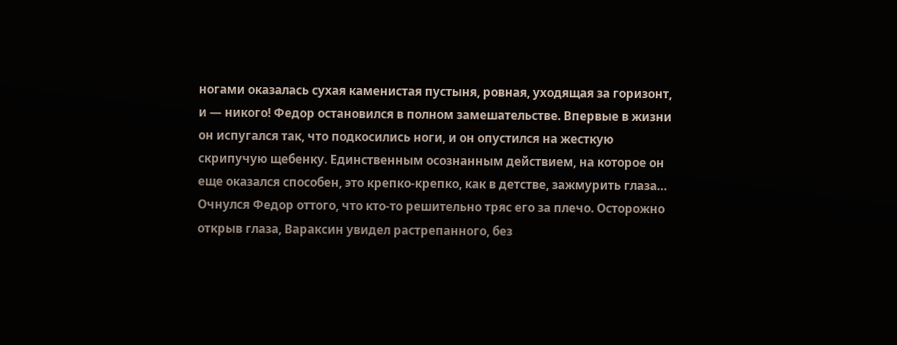ногами оказалась сухая каменистая пустыня, ровная, уходящая за горизонт, и — никого! Федор остановился в полном замешательстве. Впервые в жизни он испугался так, что подкосились ноги, и он опустился на жесткую скрипучую щебенку. Единственным осознанным действием, на которое он еще оказался способен, это крепко-крепко, как в детстве, зажмурить глаза…
Очнулся Федор оттого, что кто-то решительно тряс его за плечо. Осторожно открыв глаза, Вараксин увидел растрепанного, без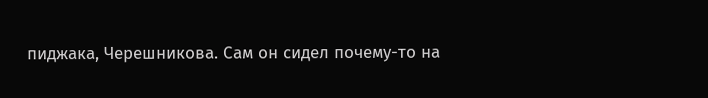пиджака, Черешникова. Сам он сидел почему-то на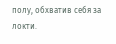полу, обхватив себя за локти.